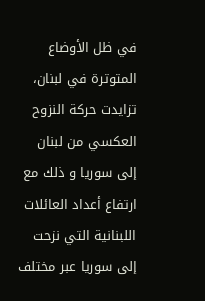في ظل الأوضاع المتوترة في لبنان، تزايدت حركة النزوح العكسي من لبنان إلى سوريا و ذلك مع ارتفاع أعداد العائلات اللبنانية التي نزحت إلى سوريا عبر مختلف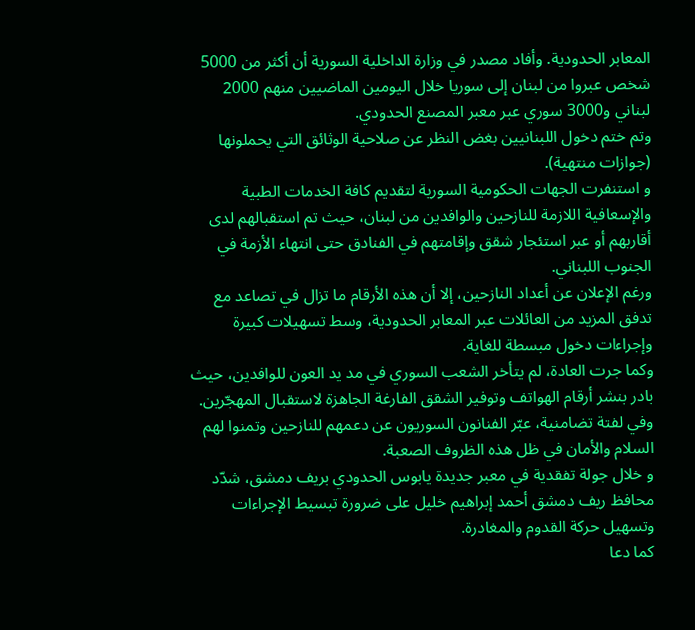المعابر الحدودية. وأفاد مصدر في وزارة الداخلية السورية أن أكثر من 5000 شخص عبروا من لبنان إلى سوريا خلال اليومين الماضيين منهم 2000 لبناني و3000 سوري عبر معبر المصنع الحدودي.
وتم ختم دخول اللبنانيين بغض النظر عن صلاحية الوثائق التي يحملونها (جوازات منتهية).
و استنفرت الجهات الحكومية السورية لتقديم كافة الخدمات الطبية والإسعافية اللازمة للنازحين والوافدين من لبنان، حيث تم استقبالهم لدى أقاربهم أو عبر استئجار شقق وإقامتهم في الفنادق حتى انتهاء الأزمة في الجنوب اللبناني.
ورغم الإعلان عن أعداد النازحين، إلا أن هذه الأرقام ما تزال في تصاعد مع تدفق المزيد من العائلات عبر المعابر الحدودية، وسط تسهيلات كبيرة وإجراءات دخول مبسطة للغاية.
وكما جرت العادة، لم يتأخر الشعب السوري في مد يد العون للوافدين، حيث بادر بنشر أرقام الهواتف وتوفير الشقق الفارغة الجاهزة لاستقبال المهجّرين. وفي لفتة تضامنية، عبّر الفنانون السوريون عن دعمهم للنازحين وتمنوا لهم السلام والأمان في ظل هذه الظروف الصعبة.
و خلال جولة تفقدية في معبر جديدة يابوس الحدودي بريف دمشق، شدّد محافظ ريف دمشق أحمد إبراهيم خليل على ضرورة تبسيط الإجراءات وتسهيل حركة القدوم والمغادرة.
كما دعا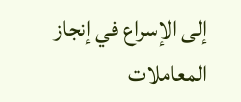إلى الإسراع في إنجاز المعاملات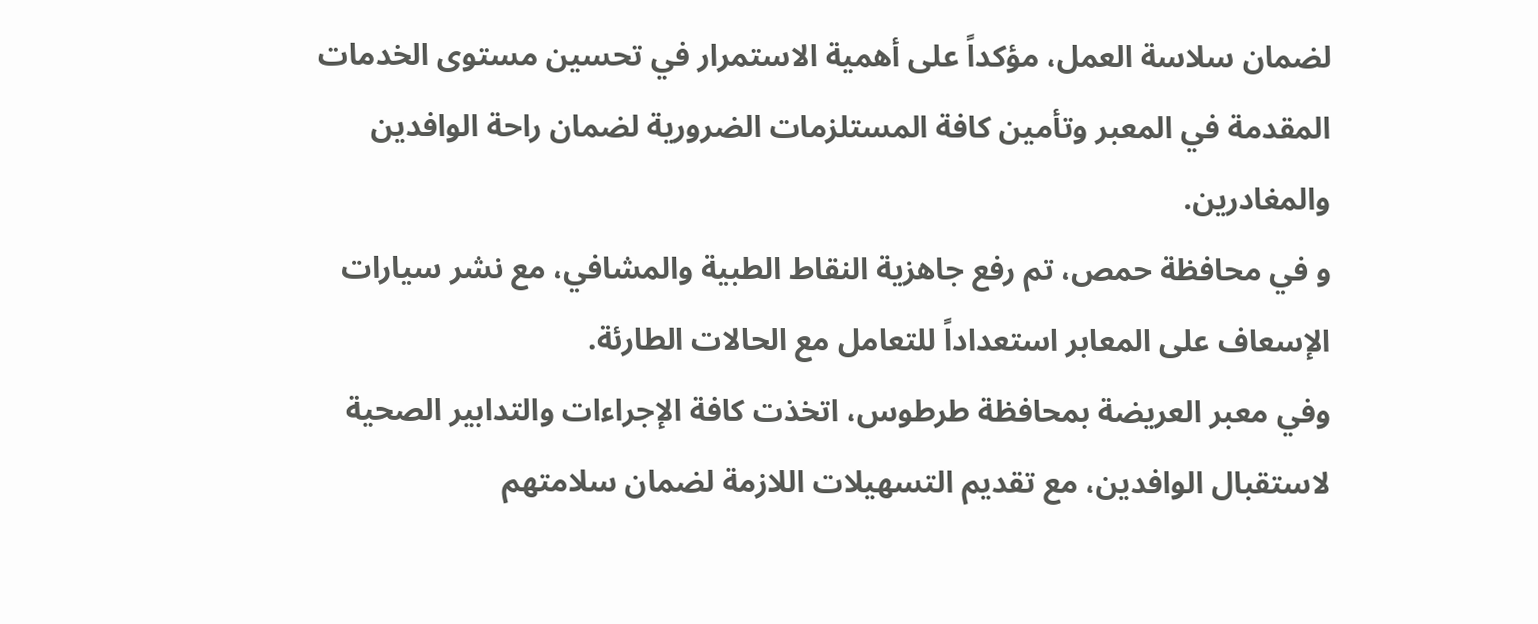لضمان سلاسة العمل، مؤكداً على أهمية الاستمرار في تحسين مستوى الخدمات المقدمة في المعبر وتأمين كافة المستلزمات الضرورية لضمان راحة الوافدين والمغادرين.
و في محافظة حمص، تم رفع جاهزية النقاط الطبية والمشافي، مع نشر سيارات الإسعاف على المعابر استعداداً للتعامل مع الحالات الطارئة.
وفي معبر العريضة بمحافظة طرطوس، اتخذت كافة الإجراءات والتدابير الصحية لاستقبال الوافدين، مع تقديم التسهيلات اللازمة لضمان سلامتهم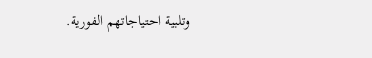وتلبية احتياجاتهم الفورية.